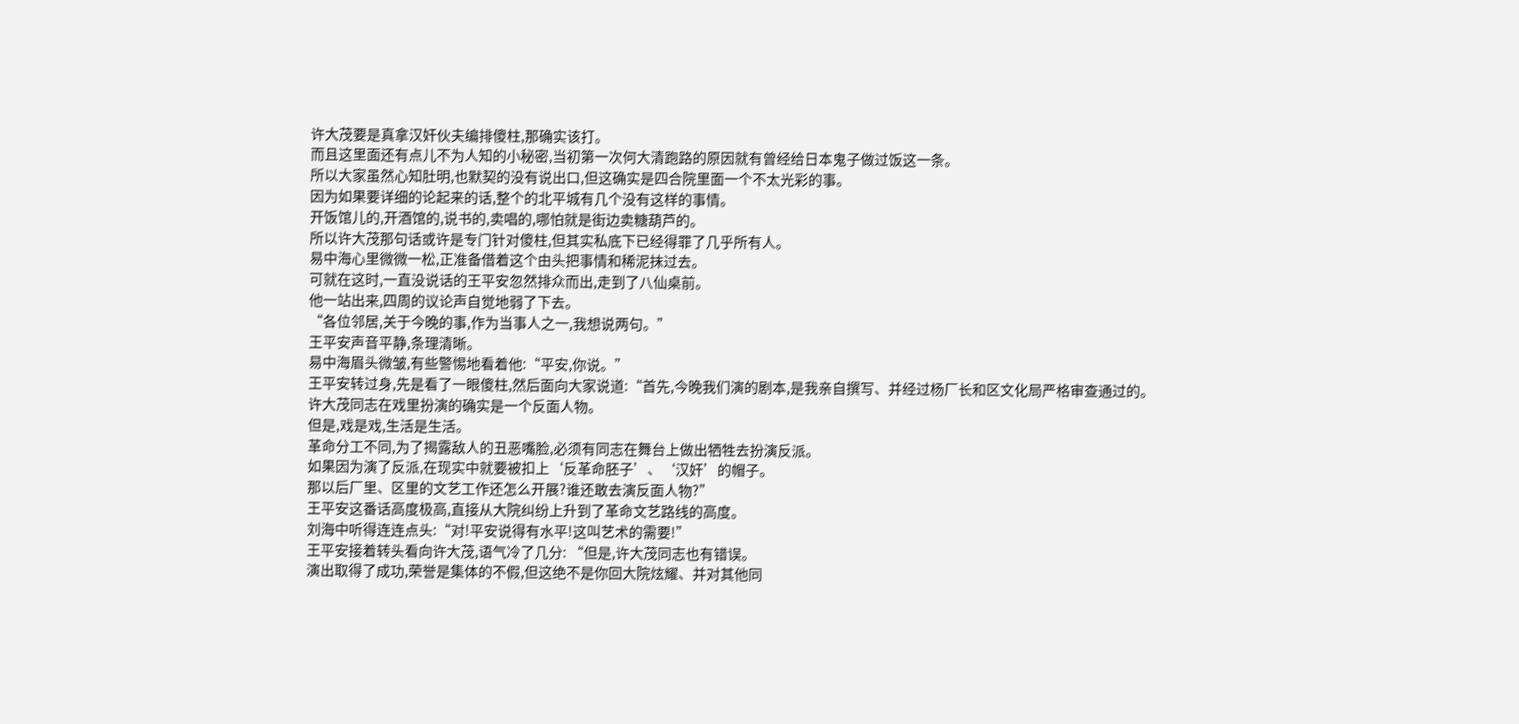许大茂要是真拿汉奸伙夫编排傻柱,那确实该打。
而且这里面还有点儿不为人知的小秘密,当初第一次何大清跑路的原因就有曾经给日本鬼子做过饭这一条。
所以大家虽然心知肚明,也默契的没有说出口,但这确实是四合院里面一个不太光彩的事。
因为如果要详细的论起来的话,整个的北平城有几个没有这样的事情。
开饭馆儿的,开酒馆的,说书的,卖唱的,哪怕就是街边卖糖葫芦的。
所以许大茂那句话或许是专门针对傻柱,但其实私底下已经得罪了几乎所有人。
易中海心里微微一松,正准备借着这个由头把事情和稀泥抹过去。
可就在这时,一直没说话的王平安忽然排众而出,走到了八仙桌前。
他一站出来,四周的议论声自觉地弱了下去。
“各位邻居,关于今晚的事,作为当事人之一,我想说两句。”
王平安声音平静,条理清晰。
易中海眉头微皱,有些警惕地看着他:“平安,你说。”
王平安转过身,先是看了一眼傻柱,然后面向大家说道:“首先,今晚我们演的剧本,是我亲自撰写、并经过杨厂长和区文化局严格审查通过的。
许大茂同志在戏里扮演的确实是一个反面人物。
但是,戏是戏,生活是生活。
革命分工不同,为了揭露敌人的丑恶嘴脸,必须有同志在舞台上做出牺牲去扮演反派。
如果因为演了反派,在现实中就要被扣上‘反革命胚子’、‘汉奸’的帽子。
那以后厂里、区里的文艺工作还怎么开展?谁还敢去演反面人物?”
王平安这番话高度极高,直接从大院纠纷上升到了革命文艺路线的高度。
刘海中听得连连点头:“对!平安说得有水平!这叫艺术的需要!”
王平安接着转头看向许大茂,语气冷了几分: “但是,许大茂同志也有错误。
演出取得了成功,荣誉是集体的不假,但这绝不是你回大院炫耀、并对其他同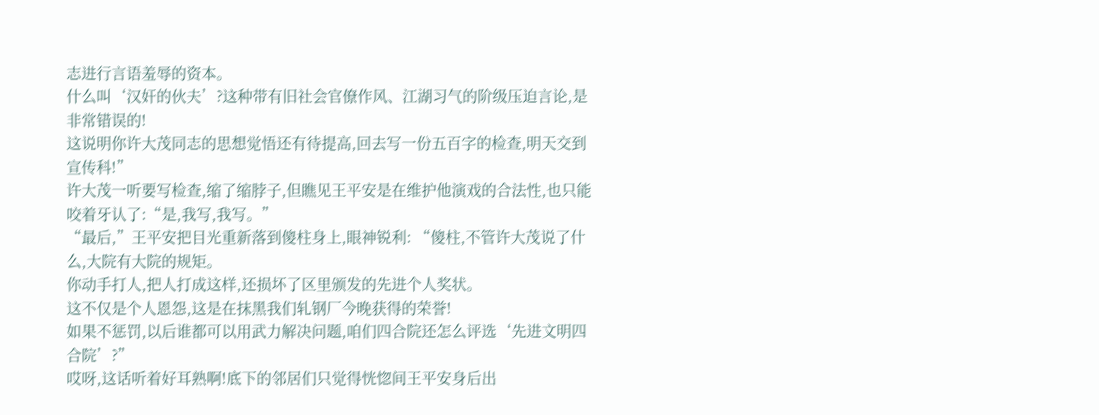志进行言语羞辱的资本。
什么叫‘汉奸的伙夫’?这种带有旧社会官僚作风、江湖习气的阶级压迫言论,是非常错误的!
这说明你许大茂同志的思想觉悟还有待提高,回去写一份五百字的检查,明天交到宣传科!”
许大茂一听要写检查,缩了缩脖子,但瞧见王平安是在维护他演戏的合法性,也只能咬着牙认了:“是,我写,我写。”
“最后,”王平安把目光重新落到傻柱身上,眼神锐利: “傻柱,不管许大茂说了什么,大院有大院的规矩。
你动手打人,把人打成这样,还损坏了区里颁发的先进个人奖状。
这不仅是个人恩怨,这是在抹黑我们轧钢厂今晚获得的荣誉!
如果不惩罚,以后谁都可以用武力解决问题,咱们四合院还怎么评选‘先进文明四合院’?”
哎呀,这话听着好耳熟啊!底下的邻居们只觉得恍惚间王平安身后出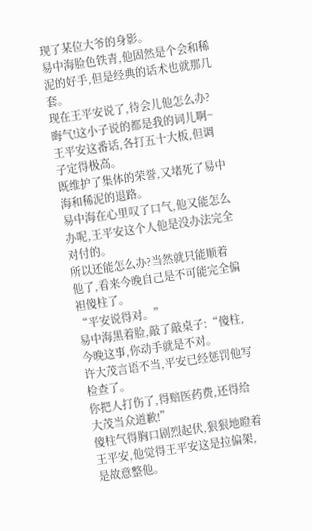现了某位大爷的身影。
易中海脸色铁青,他固然是个会和稀泥的好手,但是经典的话术也就那几套。
现在王平安说了,待会儿他怎么办?晦气!这小子说的都是我的词儿啊~
王平安这番话,各打五十大板,但调子定得极高。
既维护了集体的荣誉,又堵死了易中海和稀泥的退路。
易中海在心里叹了口气,他又能怎么办呢,王平安这个人他是没办法完全对付的。
所以还能怎么办?当然就只能顺着他了,看来今晚自己是不可能完全偏袒傻柱了。
“平安说得对。”
易中海黑着脸,敲了敲桌子:“傻柱,今晚这事,你动手就是不对。
许大茂言语不当,平安已经惩罚他写检查了。
你把人打伤了,得赔医药费,还得给大茂当众道歉!”
傻柱气得胸口剧烈起伏,狠狠地瞪着王平安,他觉得王平安这是拉偏架,是故意整他。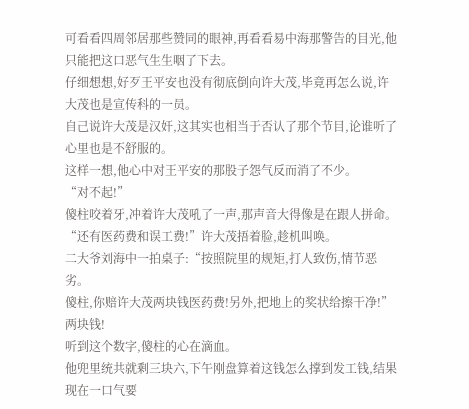可看看四周邻居那些赞同的眼神,再看看易中海那警告的目光,他只能把这口恶气生生咽了下去。
仔细想想,好歹王平安也没有彻底倒向许大茂,毕竟再怎么说,许大茂也是宣传科的一员。
自己说许大茂是汉奸,这其实也相当于否认了那个节目,论谁听了心里也是不舒服的。
这样一想,他心中对王平安的那股子怨气反而消了不少。
“对不起!”
傻柱咬着牙,冲着许大茂吼了一声,那声音大得像是在跟人拼命。
“还有医药费和误工费!”许大茂捂着脸,趁机叫唤。
二大爷刘海中一拍桌子:“按照院里的规矩,打人致伤,情节恶劣。
傻柱,你赔许大茂两块钱医药费!另外,把地上的奖状给擦干净!”
两块钱!
听到这个数字,傻柱的心在滴血。
他兜里统共就剩三块六,下午刚盘算着这钱怎么撑到发工钱,结果现在一口气要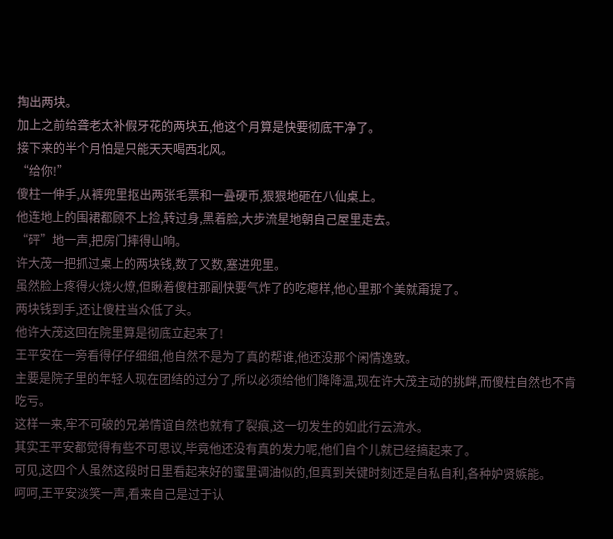掏出两块。
加上之前给聋老太补假牙花的两块五,他这个月算是快要彻底干净了。
接下来的半个月怕是只能天天喝西北风。
“给你!”
傻柱一伸手,从裤兜里抠出两张毛票和一叠硬币,狠狠地砸在八仙桌上。
他连地上的围裙都顾不上捡,转过身,黑着脸,大步流星地朝自己屋里走去。
“砰”地一声,把房门摔得山响。
许大茂一把抓过桌上的两块钱,数了又数,塞进兜里。
虽然脸上疼得火烧火燎,但瞅着傻柱那副快要气炸了的吃瘪样,他心里那个美就甭提了。
两块钱到手,还让傻柱当众低了头。
他许大茂这回在院里算是彻底立起来了!
王平安在一旁看得仔仔细细,他自然不是为了真的帮谁,他还没那个闲情逸致。
主要是院子里的年轻人现在团结的过分了,所以必须给他们降降温,现在许大茂主动的挑衅,而傻柱自然也不肯吃亏。
这样一来,牢不可破的兄弟情谊自然也就有了裂痕,这一切发生的如此行云流水。
其实王平安都觉得有些不可思议,毕竟他还没有真的发力呢,他们自个儿就已经搞起来了。
可见,这四个人虽然这段时日里看起来好的蜜里调油似的,但真到关键时刻还是自私自利,各种妒贤嫉能。
呵呵,王平安淡笑一声,看来自己是过于认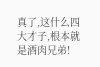真了,这什么四大才子,根本就是酒肉兄弟!